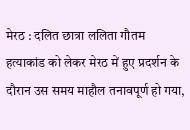मेरठ : दलित छात्रा ललिता गौतम हत्याकांड को लेकर मेरठ में हुए प्रदर्शन के दौरान उस समय माहौल तनावपूर्ण हो गया,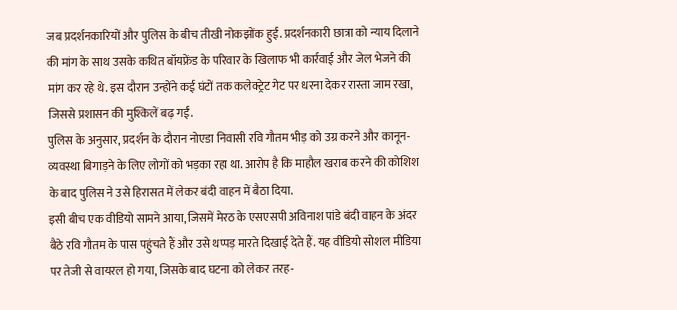जब प्रदर्शनकारियों और पुलिस के बीच तीखी नोकझोंक हुई. प्रदर्शनकारी छात्रा को न्याय दिलाने की मांग के साथ उसके कथित बॉयफ्रेंड के परिवार के खिलाफ भी कार्रवाई और जेल भेजने की मांग कर रहे थे. इस दौरान उन्होंने कई घंटों तक कलेक्ट्रेट गेट पर धरना देकर रास्ता जाम रखा, जिससे प्रशासन की मुश्किलें बढ़ गईं.
पुलिस के अनुसार, प्रदर्शन के दौरान नोएडा निवासी रवि गौतम भीड़ को उग्र करने और कानून-व्यवस्था बिगाड़ने के लिए लोगों को भड़का रहा था. आरोप है कि माहौल खराब करने की कोशिश के बाद पुलिस ने उसे हिरासत में लेकर बंदी वाहन में बैठा दिया.
इसी बीच एक वीडियो सामने आया, जिसमें मेरठ के एसएसपी अविनाश पांडे बंदी वाहन के अंदर बैठे रवि गौतम के पास पहुंचते हैं और उसे थप्पड़ मारते दिखाई देते हैं. यह वीडियो सोशल मीडिया पर तेजी से वायरल हो गया, जिसके बाद घटना को लेकर तरह-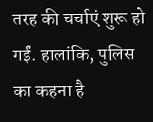तरह की चर्चाएं शुरू हो गईं. हालांकि, पुलिस का कहना है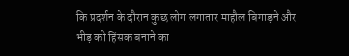कि प्रदर्शन के दौरान कुछ लोग लगातार माहौल बिगाड़ने और भीड़ को हिंसक बनाने का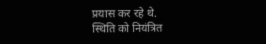प्रयास कर रहे थे.
स्थिति को नियंत्रित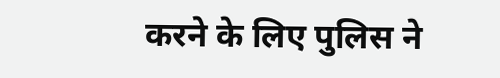करने के लिए पुलिस ने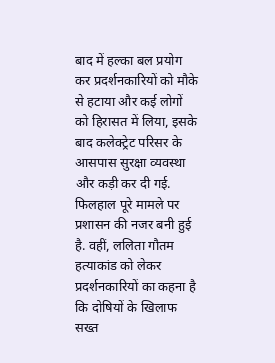बाद में हल्का बल प्रयोग कर प्रदर्शनकारियों को मौके से हटाया और कई लोगों को हिरासत में लिया, इसके बाद कलेक्ट्रेट परिसर के आसपास सुरक्षा व्यवस्था और कड़ी कर दी गई. फिलहाल पूरे मामले पर प्रशासन की नजर बनी हुई है. वहीं, ललिता गौतम हत्याकांड को लेकर प्रदर्शनकारियों का कहना है कि दोषियों के खिलाफ सख्त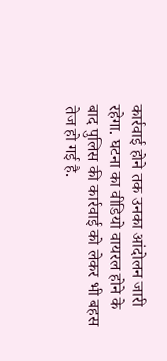कार्रवाई होने तक उनका आंदोलन जारी रहेगा. घटना का वीडियो वायरल होने के बाद पुलिस की कार्रवाई को लेकर भी बहस तेज हो गई है.